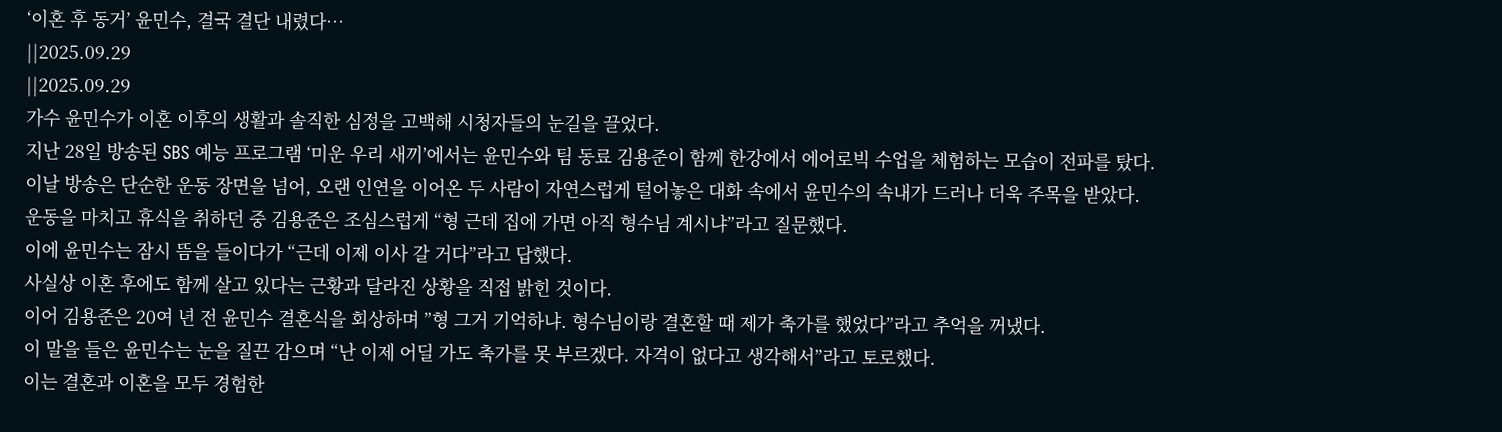‘이혼 후 동거’ 윤민수, 결국 결단 내렸다…
||2025.09.29
||2025.09.29
가수 윤민수가 이혼 이후의 생활과 솔직한 심정을 고백해 시청자들의 눈길을 끌었다.
지난 28일 방송된 SBS 예능 프로그램 ‘미운 우리 새끼’에서는 윤민수와 팀 동료 김용준이 함께 한강에서 에어로빅 수업을 체험하는 모습이 전파를 탔다.
이날 방송은 단순한 운동 장면을 넘어, 오랜 인연을 이어온 두 사람이 자연스럽게 털어놓은 대화 속에서 윤민수의 속내가 드러나 더욱 주목을 받았다.
운동을 마치고 휴식을 취하던 중 김용준은 조심스럽게 “형 근데 집에 가면 아직 형수님 계시냐”라고 질문했다.
이에 윤민수는 잠시 뜸을 들이다가 “근데 이제 이사 갈 거다”라고 답했다.
사실상 이혼 후에도 함께 살고 있다는 근황과 달라진 상황을 직접 밝힌 것이다.
이어 김용준은 20여 년 전 윤민수 결혼식을 회상하며 ”형 그거 기억하냐. 형수님이랑 결혼할 때 제가 축가를 했었다”라고 추억을 꺼냈다.
이 말을 들은 윤민수는 눈을 질끈 감으며 “난 이제 어딜 가도 축가를 못 부르겠다. 자격이 없다고 생각해서”라고 토로했다.
이는 결혼과 이혼을 모두 경험한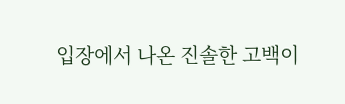입장에서 나온 진솔한 고백이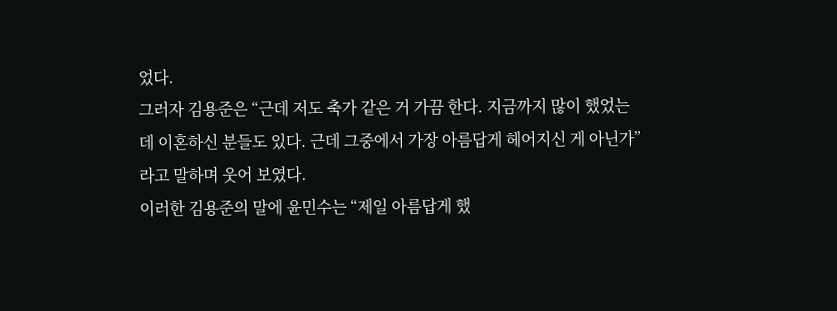었다.
그러자 김용준은 “근데 저도 축가 같은 거 가끔 한다. 지금까지 많이 했었는데 이혼하신 분들도 있다. 근데 그중에서 가장 아름답게 헤어지신 게 아닌가”라고 말하며 웃어 보였다.
이러한 김용준의 말에 윤민수는 “제일 아름답게 했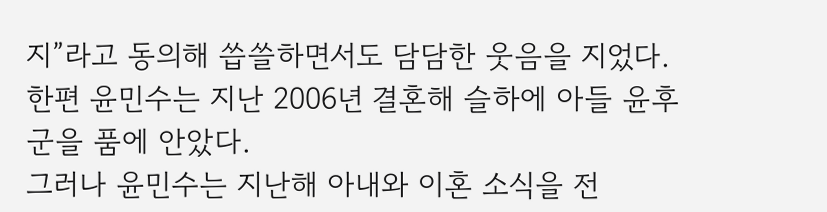지”라고 동의해 씁쓸하면서도 담담한 웃음을 지었다.
한편 윤민수는 지난 2006년 결혼해 슬하에 아들 윤후 군을 품에 안았다.
그러나 윤민수는 지난해 아내와 이혼 소식을 전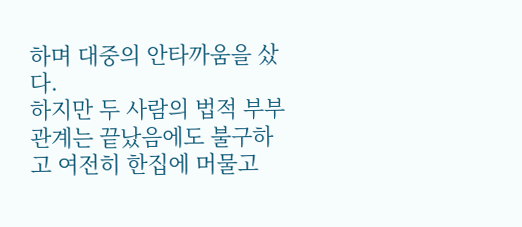하며 대중의 안타까움을 샀다.
하지만 두 사람의 법적 부부 관계는 끝났음에도 불구하고 여전히 한집에 머물고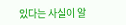있다는 사실이 알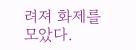려져 화제를 모았다.